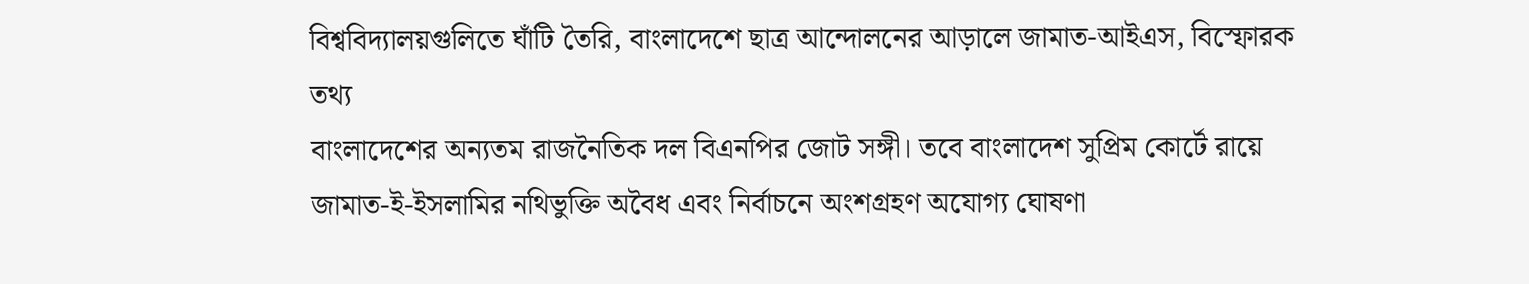বিশ্ববিদ্যালয়গুলিতে ঘাঁটি তৈরি, বাংলাদেশে ছাত্র আন্দোলনের আড়ালে জামাত-আইএস, বিস্ফোরক তথ্য
বাংলাদেশের অন্যতম রাজনৈতিক দল বিএনপির জোট সঙ্গী। তবে বাংলাদেশ সুপ্রিম কোর্টে রায়ে জামাত-ই-ইসলামির নথিভুক্তি অবৈধ এবং নির্বাচনে অংশগ্রহণ অযোগ্য ঘোষণা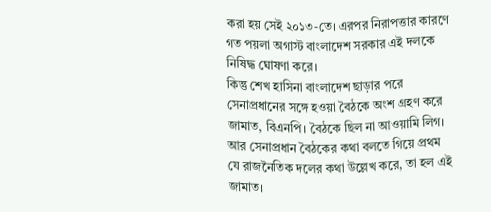করা হয় সেই ২০১৩-তে। এরপর নিরাপত্তার কারণে গত পয়লা অগাস্ট বাংলাদেশ সরকার এই দলকে নিষিদ্ধ ঘোষণা করে।
কিন্তু শেখ হাসিনা বাংলাদেশ ছাড়ার পরে সেনাপ্রধানের সঙ্গে হওয়া বৈঠকে অংশ গ্রহণ করে জামাত, বিএনপি। বৈঠকে ছিল না আওয়ামি লিগ। আর সেনাপ্রধান বৈঠকের কথা বলতে গিয়ে প্রথম যে রাজনৈতিক দলের কথা উল্লেখ করে, তা হল এই জামাত।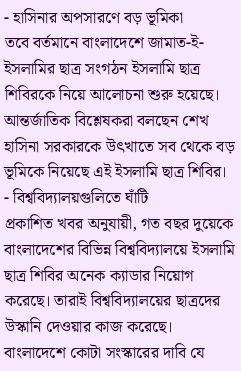- হাসিনার অপসারণে বড় ভূমিকা
তবে বর্তমানে বাংলাদেশে জামাত-ই-ইসলামির ছাত্র সংগঠন ইসলামি ছাত্র শিবিরকে নিয়ে আলোচনা শুরু হয়েছে। আন্তর্জাতিক বিশ্লেষকরা বলছেন শেখ হাসিনা সরকারকে উৎখাতে সব থেকে বড় ভূমিকে নিয়েছে এই ইসলামি ছাত্র শিবির।
- বিশ্ববিদ্যালয়গুলিতে ঘাঁটি
প্রকাশিত খবর অনুযায়ী, গত বছর দুয়েকে বাংলাদেশের বিভিন্ন বিশ্ববিদ্যালয়ে ইসলামি ছাত্র শিবির অনেক ক্যাডার নিয়োগ করেছে। তারাই বিশ্ববিদ্যালয়ের ছাত্রদের উস্কানি দেওয়ার কাজ করেছে। বাংলাদেশে কোটা সংস্কারের দাবি যে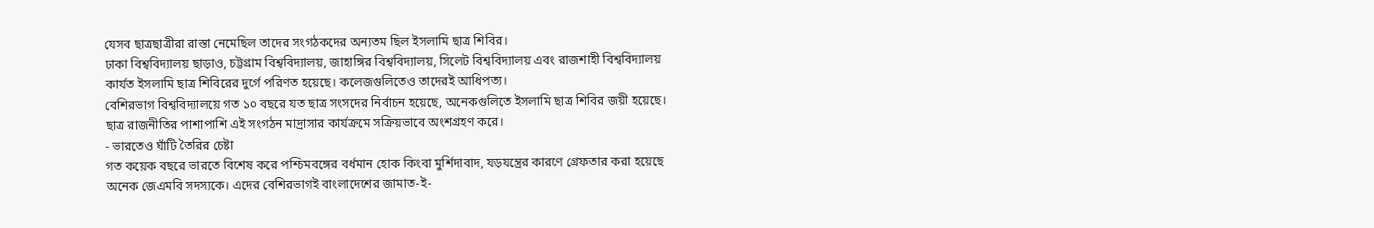যেসব ছাত্রছাত্রীরা রাস্তা নেমেছিল তাদের সংগঠকদের অন্যতম ছিল ইসলামি ছাত্র শিবির।
ঢাকা বিশ্ববিদ্যালয় ছাড়াও, চট্টগ্রাম বিশ্ববিদ্যালয়, জাহাঙ্গির বিশ্ববিদ্যালয়, সিলেট বিশ্ববিদ্যালয় এবং রাজশাহী বিশ্ববিদ্যালয় কার্যত ইসলামি ছাত্র শিবিরের দুর্গে পরিণত হয়েছে। কলেজগুলিতেও তাদেরই আধিপত্য।
বেশিরভাগ বিশ্ববিদ্যালয়ে গত ১০ বছরে যত ছাত্র সংসদের নির্বাচন হয়েছে, অনেকগুলিতে ইসলামি ছাত্র শিবির জয়ী হয়েছে। ছাত্র রাজনীতির পাশাপাশি এই সংগঠন মাদ্রাসার কার্যক্রমে সক্রিয়ভাবে অংশগ্রহণ করে।
- ভারতেও ঘাঁটি তৈরির চেষ্টা
গত কয়েক বছরে ভারতে বিশেষ করে পশ্চিমবঙ্গের বর্ধমান হোক কিংবা মুর্শিদাবাদ, যড়যন্ত্রের কারণে গ্রেফতার করা হয়েছে অনেক জেএমবি সদস্যকে। এদের বেশিরভাগই বাংলাদেশের জামাত-ই-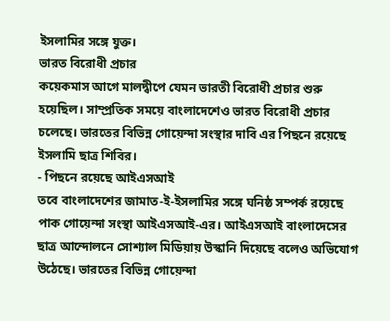ইসলামির সঙ্গে যুক্ত।
ভারত বিরোধী প্রচার
কয়েকমাস আগে মালদ্বীপে যেমন ভারতী বিরোধী প্রচার শুরু হয়েছিল। সাম্প্রতিক সময়ে বাংলাদেশেও ভারত বিরোধী প্রচার চলেছে। ভারতের বিভিন্ন গোয়েন্দা সংস্থার দাবি এর পিছনে রয়েছে ইসলামি ছাত্র শিবির।
- পিছনে রয়েছে আইএসআই
তবে বাংলাদেশের জামাত-ই-ইসলামির সঙ্গে ঘনিষ্ঠ সম্পর্ক রয়েছে পাক গোয়েন্দা সংস্থা আইএসআই-এর। আইএসআই বাংলাদেসের ছাত্র আন্দোলনে সোশ্যাল মিডিয়ায় উস্কানি দিয়েছে বলেও অভিযোগ উঠেছে। ভারতের বিভিন্ন গোয়েন্দা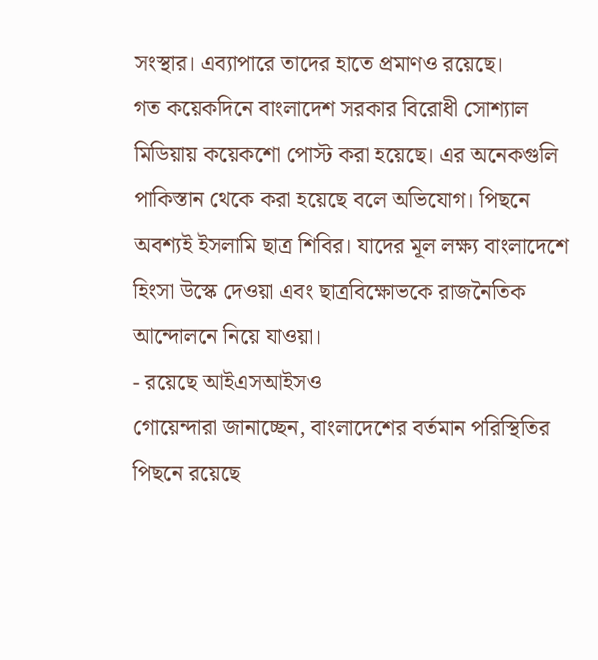সংস্থার। এব্যাপারে তাদের হাতে প্রমাণও রয়েছে।
গত কয়েকদিনে বাংলাদেশ সরকার বিরোধী সোশ্যাল মিডিয়ায় কয়েকশো পোস্ট করা হয়েছে। এর অনেকগুলি পাকিস্তান থেকে করা হয়েছে বলে অভিযোগ। পিছনে অবশ্যই ইসলামি ছাত্র শিবির। যাদের মূল লক্ষ্য বাংলাদেশে হিংসা উস্কে দেওয়া এবং ছাত্রবিক্ষোভকে রাজনৈতিক আন্দোলনে নিয়ে যাওয়া।
- রয়েছে আইএসআইসও
গোয়েন্দারা জানাচ্ছেন, বাংলাদেশের বর্তমান পরিস্থিতির পিছনে রয়েছে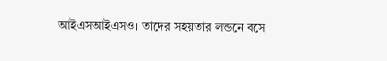আইএসআইএসও। তাদের সহয়তার লন্ডনে বসে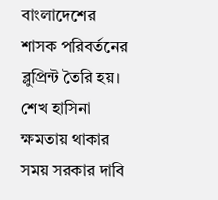বাংলাদেশের শাসক পরিবর্তনের ব্লুপ্রিন্ট তৈরি হয়।
শেখ হাসিনা ক্ষমতায় থাকার সময় সরকার দাবি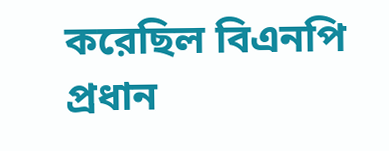করেছিল বিএনপি প্রধান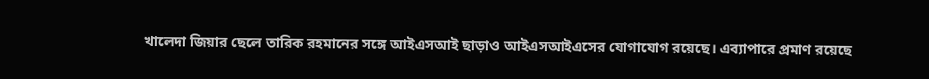খালেদা জিয়ার ছেলে তারিক রহমানের সঙ্গে আইএসআই ছাড়াও আইএসআইএসের যোগাযোগ রয়েছে। এব্যাপারে প্রমাণ রয়েছে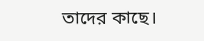তাদের কাছে।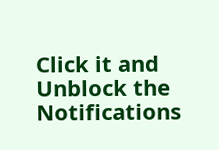Click it and Unblock the Notifications